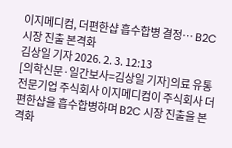이지메디컴, 더편한샵 흡수합병 결정… B2C 시장 진출 본격화
김상일 기자 2026. 2. 3. 12:13
[의학신문·일간보사=김상일 기자]의료 유통 전문기업 주식회사 이지메디컴이 주식회사 더편한샵을 흡수합병하며 B2C 시장 진출을 본격화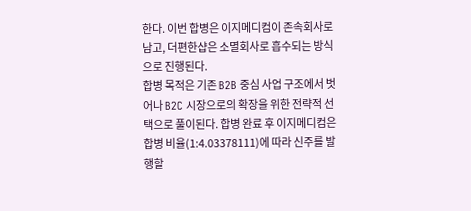한다. 이번 합병은 이지메디컴이 존속회사로 남고, 더편한샵은 소멸회사로 흡수되는 방식으로 진행된다.
합병 목적은 기존 B2B 중심 사업 구조에서 벗어나 B2C 시장으로의 확장을 위한 전략적 선택으로 풀이된다. 합병 완료 후 이지메디컴은 합병 비율(1:4.03378111)에 따라 신주를 발행할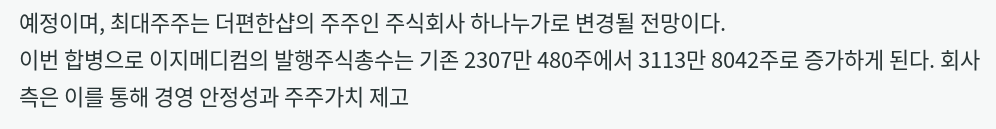예정이며, 최대주주는 더편한샵의 주주인 주식회사 하나누가로 변경될 전망이다.
이번 합병으로 이지메디컴의 발행주식총수는 기존 2307만 480주에서 3113만 8042주로 증가하게 된다. 회사 측은 이를 통해 경영 안정성과 주주가치 제고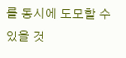를 동시에 도모할 수 있을 것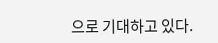으로 기대하고 있다.